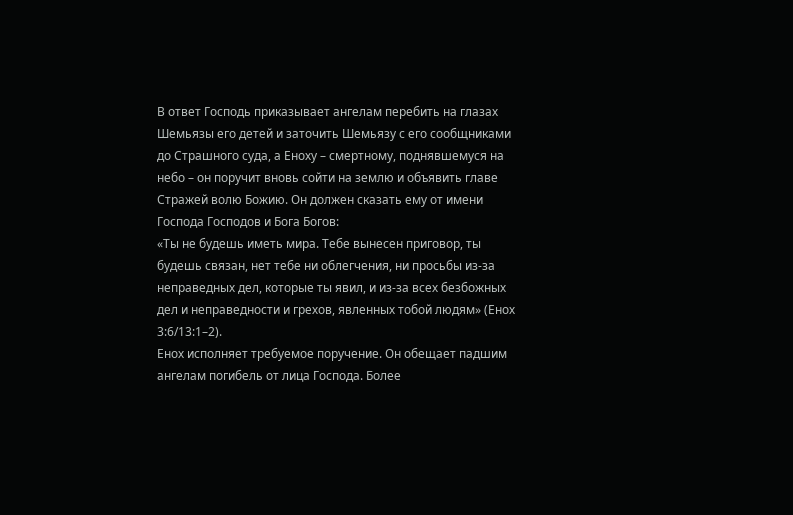В ответ Господь приказывает ангелам перебить на глазах Шемьязы его детей и заточить Шемьязу с его сообщниками до Страшного суда, а Еноху – смертному, поднявшемуся на небо – он поручит вновь сойти на землю и объявить главе Стражей волю Божию. Он должен сказать ему от имени Господа Господов и Бога Богов:
«Ты не будешь иметь мира. Тебе вынесен приговор, ты будешь связан, нет тебе ни облегчения, ни просьбы из-за неправедных дел, которые ты явил, и из-за всех безбожных дел и неправедности и грехов, явленных тобой людям» (Енох 3:6/13:1–2).
Енох исполняет требуемое поручение. Он обещает падшим ангелам погибель от лица Господа. Более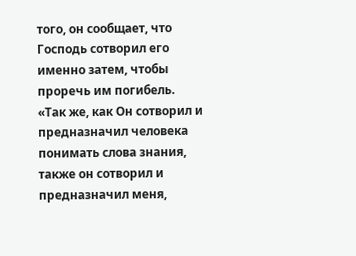того, он сообщает, что Господь сотворил его именно затем, чтобы проречь им погибель.
«Так же, как Он сотворил и предназначил человека понимать слова знания, также он сотворил и предназначил меня,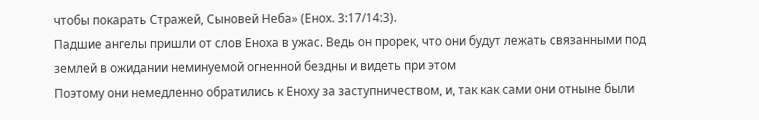чтобы покарать Стражей, Сыновей Неба» (Енох. 3:17/14:3).
Падшие ангелы пришли от слов Еноха в ужас. Ведь он прорек, что они будут лежать связанными под землей в ожидании неминуемой огненной бездны и видеть при этом
Поэтому они немедленно обратились к Еноху за заступничеством, и, так как сами они отныне были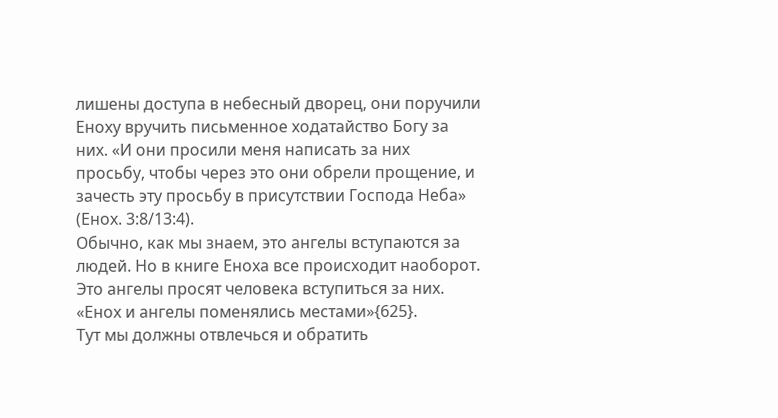лишены доступа в небесный дворец, они поручили Еноху вручить письменное ходатайство Богу за них. «И они просили меня написать за них просьбу, чтобы через это они обрели прощение, и зачесть эту просьбу в присутствии Господа Неба» (Енох. 3:8/13:4).
Обычно, как мы знаем, это ангелы вступаются за людей. Но в книге Еноха все происходит наоборот. Это ангелы просят человека вступиться за них. «Енох и ангелы поменялись местами»{625}.
Тут мы должны отвлечься и обратить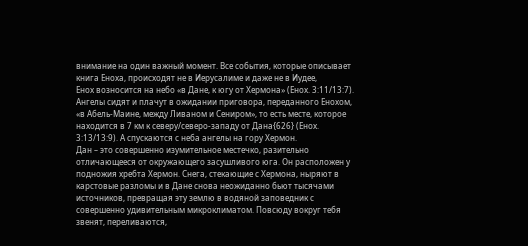внимание на один важный момент. Все события, которые описывает книга Еноха, происходят не в Иерусалиме и даже не в Иудее,
Енох возносится на небо «в Дане, к югу от Хермона» (Енох. 3:11/13:7). Ангелы сидят и плачут в ожидании приговора, переданного Енохом, «в Абель-Маине, между Ливаном и Сениром», то есть месте, которое находится в 7 км к северу/северо-западу от Дана{626} (Енох. 3:13/13:9). А спускаются с неба ангелы на гору Хермон.
Дан – это совершенно изумительное местечко, разительно отличающееся от окружающего засушливого юга. Он расположен у подножия хребта Хермон. Снега, стекающие с Хермона, ныряют в карстовые разломы и в Дане снова неожиданно бьют тысячами источников, превращая эту землю в водяной заповедник с совершенно удивительным микроклиматом. Повсюду вокруг тебя звенят, переливаются,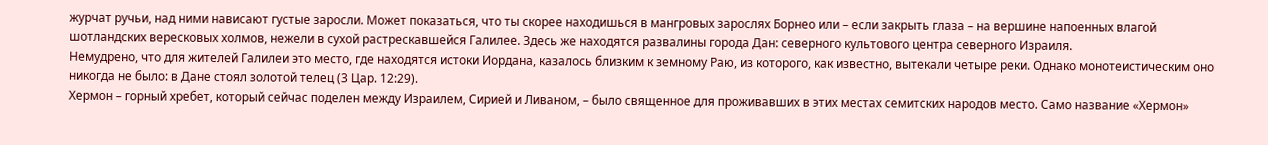журчат ручьи, над ними нависают густые заросли. Может показаться, что ты скорее находишься в мангровых зарослях Борнео или – если закрыть глаза – на вершине напоенных влагой шотландских вересковых холмов, нежели в сухой растрескавшейся Галилее. Здесь же находятся развалины города Дан: северного культового центра северного Израиля.
Немудрено, что для жителей Галилеи это место, где находятся истоки Иордана, казалось близким к земному Раю, из которого, как известно, вытекали четыре реки. Однако монотеистическим оно никогда не было: в Дане стоял золотой телец (3 Цар. 12:29).
Хермон – горный хребет, который сейчас поделен между Израилем, Сирией и Ливаном, – было священное для проживавших в этих местах семитских народов место. Само название «Хермон»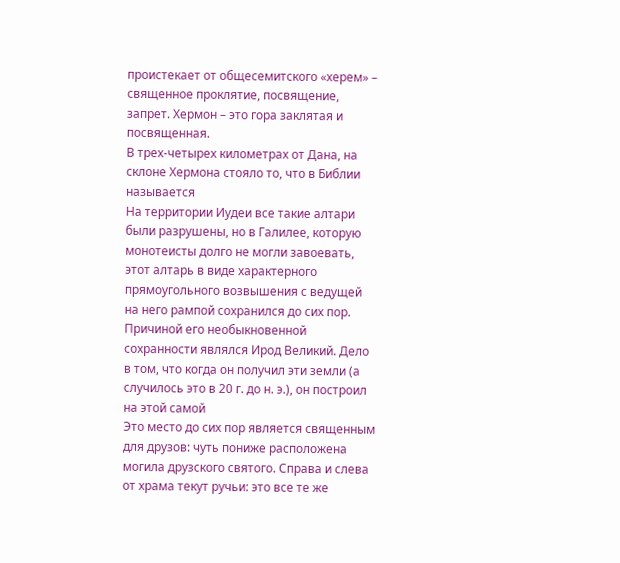проистекает от общесемитского «херем» – священное проклятие, посвящение, запрет. Хермон – это гора заклятая и посвященная.
В трех-четырех километрах от Дана, на склоне Хермона стояло то, что в Библии называется
На территории Иудеи все такие алтари были разрушены, но в Галилее, которую монотеисты долго не могли завоевать, этот алтарь в виде характерного прямоугольного возвышения с ведущей на него рампой сохранился до сих пор.
Причиной его необыкновенной сохранности являлся Ирод Великий. Дело в том, что когда он получил эти земли (а случилось это в 20 г. до н. э.), он построил на этой самой
Это место до сих пор является священным для друзов: чуть пониже расположена могила друзского святого. Справа и слева от храма текут ручьи: это все те же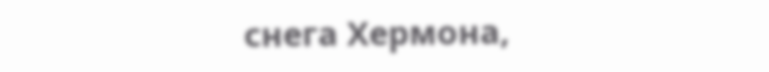снега Хермона,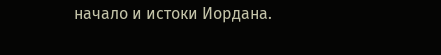начало и истоки Иордана.